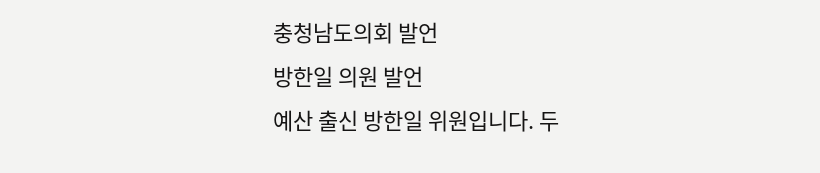충청남도의회 발언
방한일 의원 발언
예산 출신 방한일 위원입니다. 두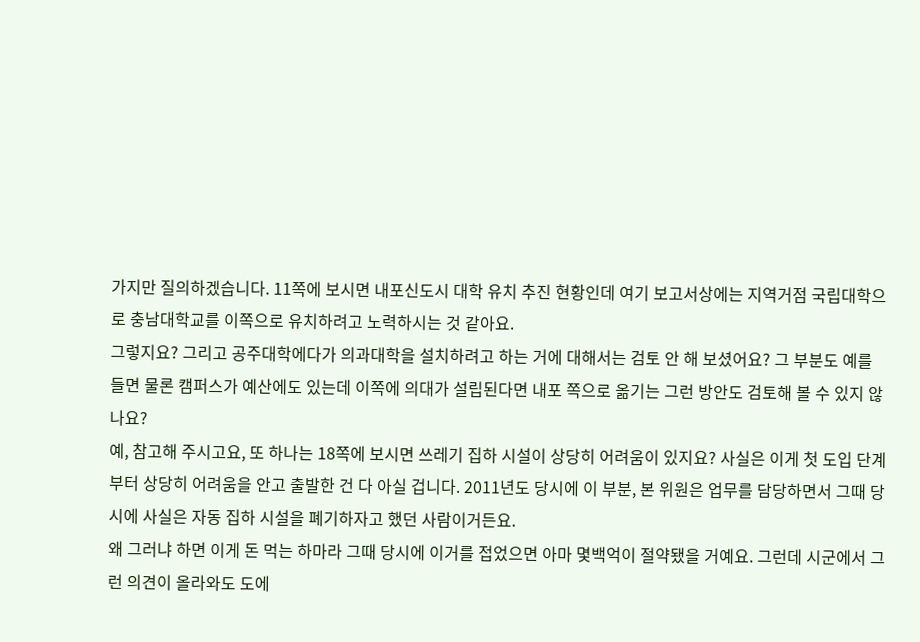가지만 질의하겠습니다. 11쪽에 보시면 내포신도시 대학 유치 추진 현황인데 여기 보고서상에는 지역거점 국립대학으로 충남대학교를 이쪽으로 유치하려고 노력하시는 것 같아요.
그렇지요? 그리고 공주대학에다가 의과대학을 설치하려고 하는 거에 대해서는 검토 안 해 보셨어요? 그 부분도 예를 들면 물론 캠퍼스가 예산에도 있는데 이쪽에 의대가 설립된다면 내포 쪽으로 옮기는 그런 방안도 검토해 볼 수 있지 않나요?
예, 참고해 주시고요, 또 하나는 18쪽에 보시면 쓰레기 집하 시설이 상당히 어려움이 있지요? 사실은 이게 첫 도입 단계부터 상당히 어려움을 안고 출발한 건 다 아실 겁니다. 2011년도 당시에 이 부분, 본 위원은 업무를 담당하면서 그때 당시에 사실은 자동 집하 시설을 폐기하자고 했던 사람이거든요.
왜 그러냐 하면 이게 돈 먹는 하마라 그때 당시에 이거를 접었으면 아마 몇백억이 절약됐을 거예요. 그런데 시군에서 그런 의견이 올라와도 도에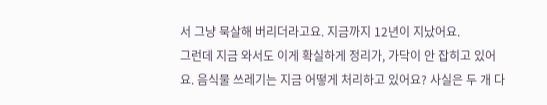서 그냥 묵살해 버리더라고요. 지금까지 12년이 지났어요.
그런데 지금 와서도 이게 확실하게 정리가, 가닥이 안 잡히고 있어요. 음식물 쓰레기는 지금 어떻게 처리하고 있어요? 사실은 두 개 다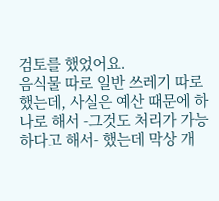검토를 했었어요.
음식물 따로 일반 쓰레기 따로 했는데, 사실은 예산 때문에 하나로 해서 -그것도 처리가 가능하다고 해서- 했는데 막상 개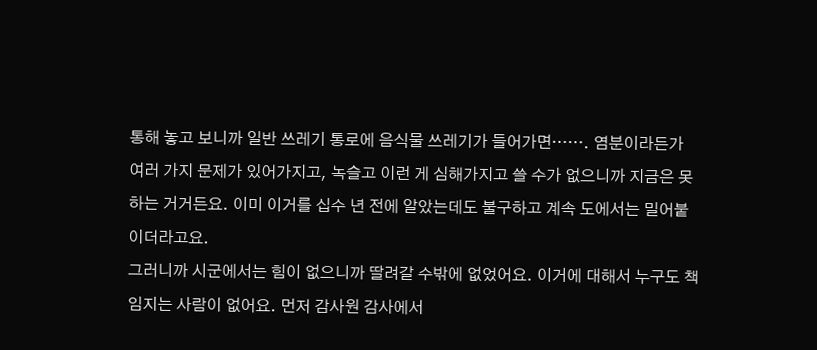통해 놓고 보니까 일반 쓰레기 통로에 음식물 쓰레기가 들어가면……. 염분이라든가 여러 가지 문제가 있어가지고, 녹슬고 이런 게 심해가지고 쓸 수가 없으니까 지금은 못 하는 거거든요. 이미 이거를 십수 년 전에 알았는데도 불구하고 계속 도에서는 밀어붙이더라고요.
그러니까 시군에서는 힘이 없으니까 딸려갈 수밖에 없었어요. 이거에 대해서 누구도 책임지는 사람이 없어요. 먼저 감사원 감사에서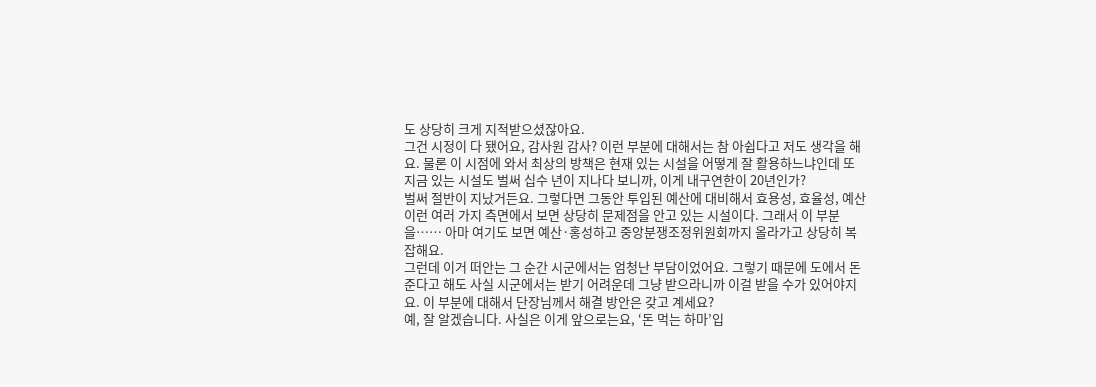도 상당히 크게 지적받으셨잖아요.
그건 시정이 다 됐어요, 감사원 감사? 이런 부분에 대해서는 참 아쉽다고 저도 생각을 해요. 물론 이 시점에 와서 최상의 방책은 현재 있는 시설을 어떻게 잘 활용하느냐인데 또 지금 있는 시설도 벌써 십수 년이 지나다 보니까, 이게 내구연한이 20년인가?
벌써 절반이 지났거든요. 그렇다면 그동안 투입된 예산에 대비해서 효용성, 효율성, 예산 이런 여러 가지 측면에서 보면 상당히 문제점을 안고 있는 시설이다. 그래서 이 부분을…… 아마 여기도 보면 예산·홍성하고 중앙분쟁조정위원회까지 올라가고 상당히 복잡해요.
그런데 이거 떠안는 그 순간 시군에서는 엄청난 부담이었어요. 그렇기 때문에 도에서 돈 준다고 해도 사실 시군에서는 받기 어려운데 그냥 받으라니까 이걸 받을 수가 있어야지요. 이 부분에 대해서 단장님께서 해결 방안은 갖고 계세요?
예, 잘 알겠습니다. 사실은 이게 앞으로는요, ‘돈 먹는 하마’입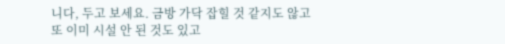니다, 두고 보세요. 금방 가닥 잡힐 것 같지도 않고 또 이미 시설 안 된 것도 있고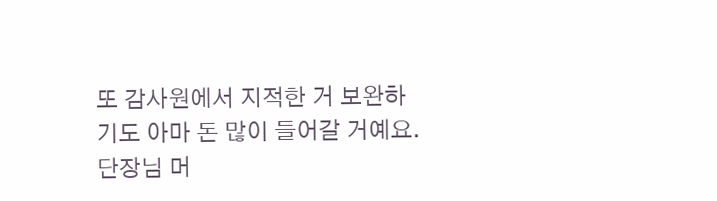또 감사원에서 지적한 거 보완하기도 아마 돈 많이 들어갈 거예요.
단장님 머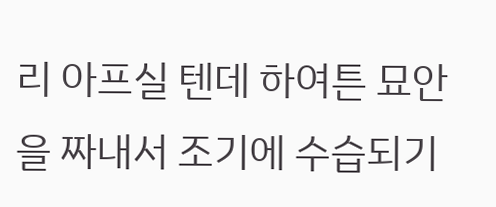리 아프실 텐데 하여튼 묘안을 짜내서 조기에 수습되기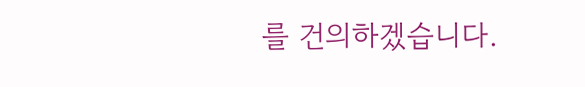를 건의하겠습니다.